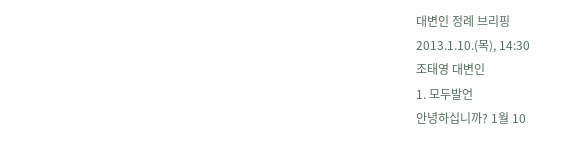대변인 정례 브리핑
2013.1.10.(목), 14:30
조태영 대변인
1. 모두발언
안녕하십니까? 1월 10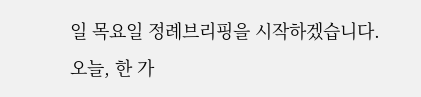일 목요일 정례브리핑을 시작하겠습니다.
오늘, 한 가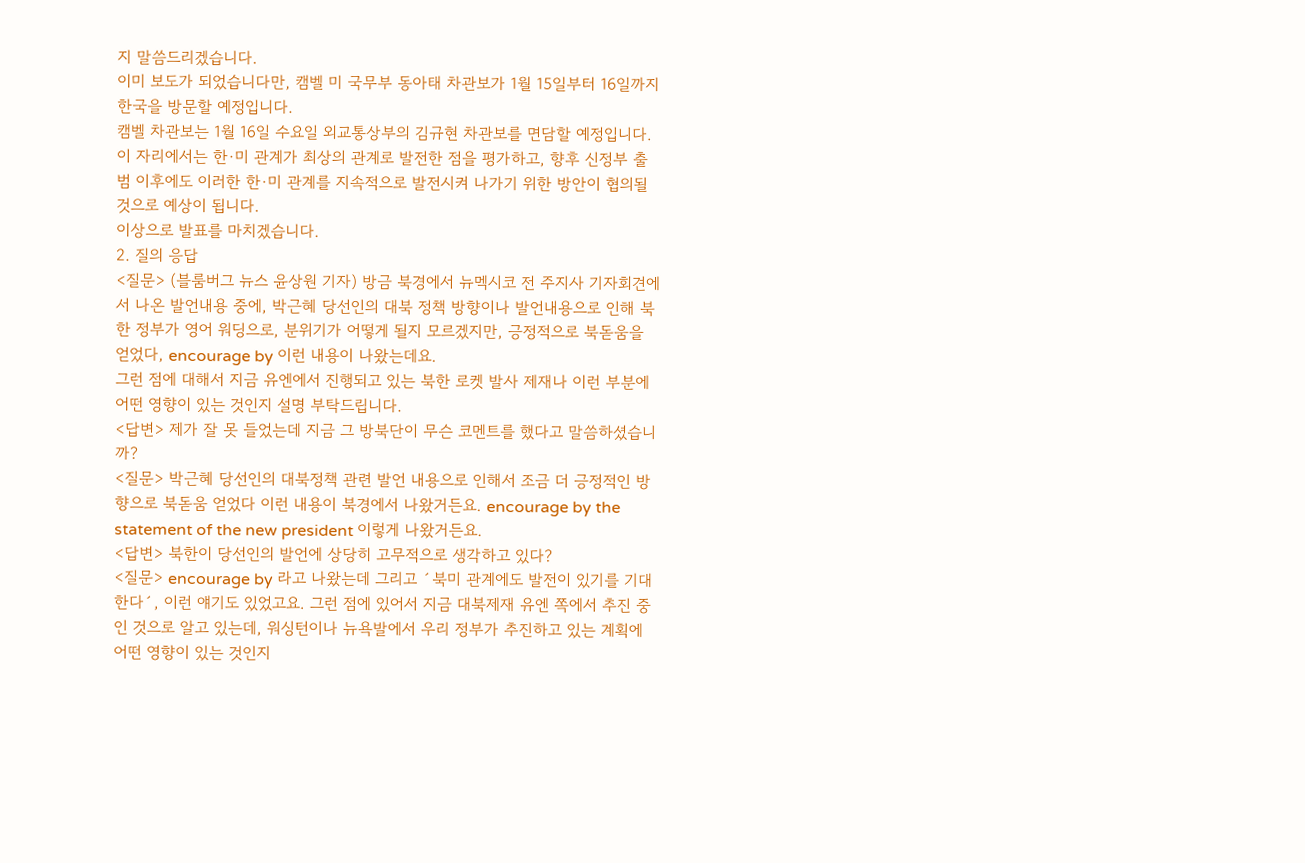지 말씀드리겠습니다.
이미 보도가 되었습니다만, 캠벨 미 국무부 동아태 차관보가 1월 15일부터 16일까지 한국을 방문할 예정입니다.
캠벨 차관보는 1월 16일 수요일 외교통상부의 김규현 차관보를 면담할 예정입니다.
이 자리에서는 한·미 관계가 최상의 관계로 발전한 점을 평가하고, 향후 신정부 출범 이후에도 이러한 한·미 관계를 지속적으로 발전시켜 나가기 위한 방안이 협의될 것으로 예상이 됩니다.
이상으로 발표를 마치겠습니다.
2. 질의 응답
<질문> (블룸버그 뉴스 윤상원 기자) 방금 북경에서 뉴멕시코 전 주지사 기자회견에서 나온 발언내용 중에, 박근혜 당선인의 대북 정책 방향이나 발언내용으로 인해 북한 정부가 영어 워딩으로, 분위기가 어떻게 될지 모르겠지만, 긍정적으로 북돋움을 얻었다, encourage by 이런 내용이 나왔는데요.
그런 점에 대해서 지금 유엔에서 진행되고 있는 북한 로켓 발사 제재나 이런 부분에 어떤 영향이 있는 것인지 설명 부탁드립니다.
<답변> 제가 잘 못 들었는데 지금 그 방북단이 무슨 코멘트를 했다고 말씀하셨습니까?
<질문> 박근혜 당선인의 대북정책 관련 발언 내용으로 인해서 조금 더 긍정적인 방향으로 북돋움 얻었다 이런 내용이 북경에서 나왔거든요. encourage by the statement of the new president 이렇게 나왔거든요.
<답변> 북한이 당선인의 발언에 상당히 고무적으로 생각하고 있다?
<질문> encourage by 라고 나왔는데 그리고 ´북미 관계에도 발전이 있기를 기대한다´, 이런 얘기도 있었고요. 그런 점에 있어서 지금 대북제재 유엔 쪽에서 추진 중인 것으로 알고 있는데, 워싱턴이나 뉴욕발에서 우리 정부가 추진하고 있는 계획에 어떤 영향이 있는 것인지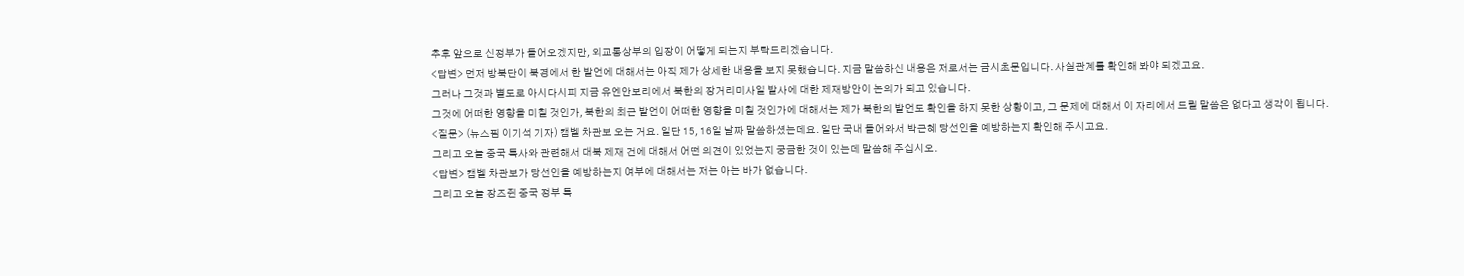추후 앞으로 신정부가 들어오겠지만, 외교통상부의 입장이 어떻게 되는지 부탁드리겠습니다.
<답변> 먼저 방북단이 북경에서 한 발언에 대해서는 아직 제가 상세한 내용을 보지 못했습니다. 지금 말씀하신 내용은 저로서는 금시초문입니다. 사실관계를 확인해 봐야 되겠고요.
그러나 그것과 별도로 아시다시피 지금 유엔안보리에서 북한의 장거리미사일 발사에 대한 제재방안이 논의가 되고 있습니다.
그것에 어떠한 영향을 미칠 것인가, 북한의 최근 발언이 어떠한 영향을 미칠 것인가에 대해서는 제가 북한의 발언도 확인을 하지 못한 상황이고, 그 문제에 대해서 이 자리에서 드릴 말씀은 없다고 생각이 됩니다.
<질문> (뉴스핌 이기석 기자) 캠벨 차관보 오는 거요. 일단 15, 16일 날짜 말씀하셨는데요. 일단 국내 들어와서 박근혜 당선인을 예방하는지 확인해 주시고요.
그리고 오늘 중국 특사와 관련해서 대북 제재 건에 대해서 어떤 의견이 있었는지 궁금한 것이 있는데 말씀해 주십시오.
<답변> 캠벨 차관보가 당선인을 예방하는지 여부에 대해서는 저는 아는 바가 없습니다.
그리고 오늘 장즈쥔 중국 정부 특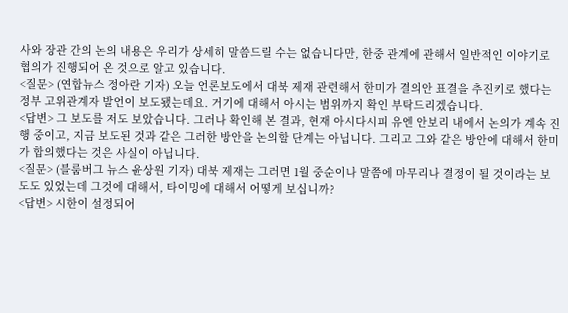사와 장관 간의 논의 내용은 우리가 상세히 말씀드릴 수는 없습니다만, 한중 관계에 관해서 일반적인 이야기로 협의가 진행되어 온 것으로 알고 있습니다.
<질문> (연합뉴스 정아란 기자) 오늘 언론보도에서 대북 제재 관련해서 한미가 결의안 표결을 추진키로 했다는 정부 고위관계자 발언이 보도됐는데요. 거기에 대해서 아시는 범위까지 확인 부탁드리겠습니다.
<답변> 그 보도를 저도 보았습니다. 그러나 확인해 본 결과, 현재 아시다시피 유엔 안보리 내에서 논의가 계속 진행 중이고, 지금 보도된 것과 같은 그러한 방안을 논의할 단계는 아닙니다. 그리고 그와 같은 방안에 대해서 한미가 합의했다는 것은 사실이 아닙니다.
<질문> (블룸버그 뉴스 윤상원 기자) 대북 제재는 그러면 1월 중순이나 말쯤에 마무리나 결정이 될 것이라는 보도도 있었는데 그것에 대해서, 타이밍에 대해서 어떻게 보십니까?
<답변> 시한이 설정되어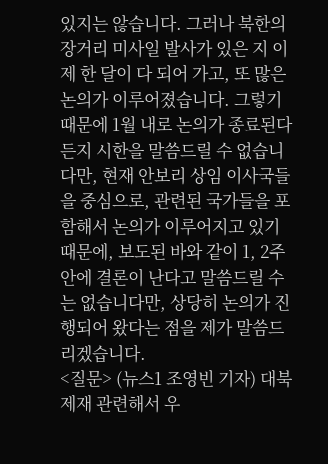있지는 않습니다. 그러나 북한의 장거리 미사일 발사가 있은 지 이제 한 달이 다 되어 가고, 또 많은 논의가 이루어졌습니다. 그렇기 때문에 1월 내로 논의가 종료된다든지 시한을 말씀드릴 수 없습니다만, 현재 안보리 상임 이사국들을 중심으로, 관련된 국가들을 포함해서 논의가 이루어지고 있기 때문에, 보도된 바와 같이 1, 2주 안에 결론이 난다고 말씀드릴 수는 없습니다만, 상당히 논의가 진행되어 왔다는 점을 제가 말씀드리겠습니다.
<질문> (뉴스1 조영빈 기자) 대북 제재 관련해서 우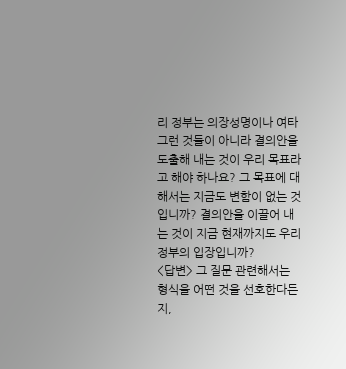리 정부는 의장성명이나 여타 그런 것들이 아니라 결의안을 도출해 내는 것이 우리 목표라고 해야 하나요? 그 목표에 대해서는 지금도 변함이 없는 것입니까? 결의안을 이끌어 내는 것이 지금 현재까지도 우리 정부의 입장입니까?
<답변> 그 질문 관련해서는 형식을 어떤 것을 선호한다든지,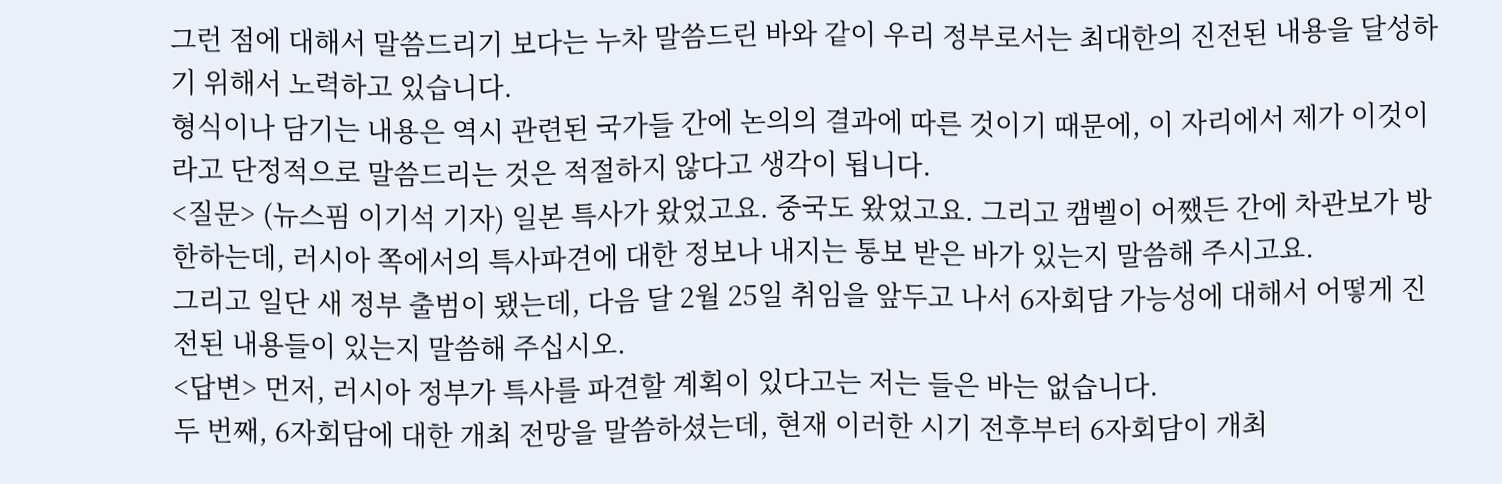그런 점에 대해서 말씀드리기 보다는 누차 말씀드린 바와 같이 우리 정부로서는 최대한의 진전된 내용을 달성하기 위해서 노력하고 있습니다.
형식이나 담기는 내용은 역시 관련된 국가들 간에 논의의 결과에 따른 것이기 때문에, 이 자리에서 제가 이것이라고 단정적으로 말씀드리는 것은 적절하지 않다고 생각이 됩니다.
<질문> (뉴스핌 이기석 기자) 일본 특사가 왔었고요. 중국도 왔었고요. 그리고 캠벨이 어쨌든 간에 차관보가 방한하는데, 러시아 쪽에서의 특사파견에 대한 정보나 내지는 통보 받은 바가 있는지 말씀해 주시고요.
그리고 일단 새 정부 출범이 됐는데, 다음 달 2월 25일 취임을 앞두고 나서 6자회담 가능성에 대해서 어떻게 진전된 내용들이 있는지 말씀해 주십시오.
<답변> 먼저, 러시아 정부가 특사를 파견할 계획이 있다고는 저는 들은 바는 없습니다.
두 번째, 6자회담에 대한 개최 전망을 말씀하셨는데, 현재 이러한 시기 전후부터 6자회담이 개최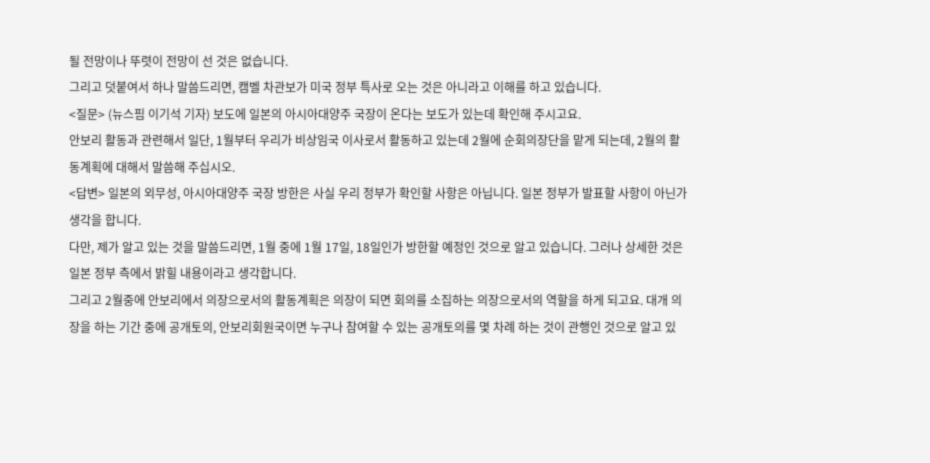될 전망이나 뚜렷이 전망이 선 것은 없습니다.
그리고 덧붙여서 하나 말씀드리면, 캠벨 차관보가 미국 정부 특사로 오는 것은 아니라고 이해를 하고 있습니다.
<질문> (뉴스핌 이기석 기자) 보도에 일본의 아시아대양주 국장이 온다는 보도가 있는데 확인해 주시고요.
안보리 활동과 관련해서 일단, 1월부터 우리가 비상임국 이사로서 활동하고 있는데 2월에 순회의장단을 맡게 되는데, 2월의 활동계획에 대해서 말씀해 주십시오.
<답변> 일본의 외무성, 아시아대양주 국장 방한은 사실 우리 정부가 확인할 사항은 아닙니다. 일본 정부가 발표할 사항이 아닌가 생각을 합니다.
다만, 제가 알고 있는 것을 말씀드리면, 1월 중에 1월 17일, 18일인가 방한할 예정인 것으로 알고 있습니다. 그러나 상세한 것은 일본 정부 측에서 밝힐 내용이라고 생각합니다.
그리고 2월중에 안보리에서 의장으로서의 활동계획은 의장이 되면 회의를 소집하는 의장으로서의 역할을 하게 되고요. 대개 의장을 하는 기간 중에 공개토의, 안보리회원국이면 누구나 참여할 수 있는 공개토의를 몇 차례 하는 것이 관행인 것으로 알고 있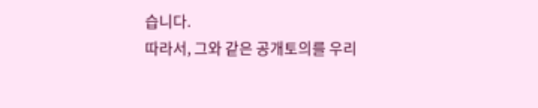습니다.
따라서, 그와 같은 공개토의를 우리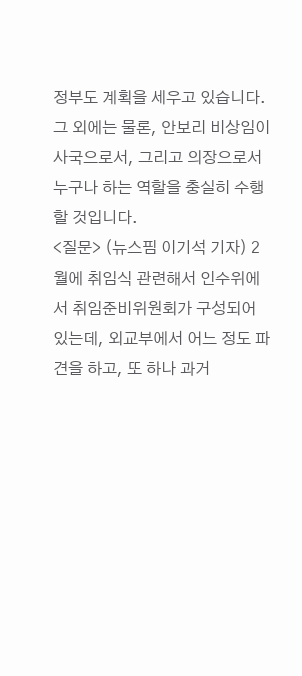정부도 계획을 세우고 있습니다. 그 외에는 물론, 안보리 비상임이사국으로서, 그리고 의장으로서 누구나 하는 역할을 충실히 수행할 것입니다.
<질문> (뉴스핌 이기석 기자) 2월에 취임식 관련해서 인수위에서 취임준비위원회가 구성되어 있는데, 외교부에서 어느 정도 파견을 하고, 또 하나 과거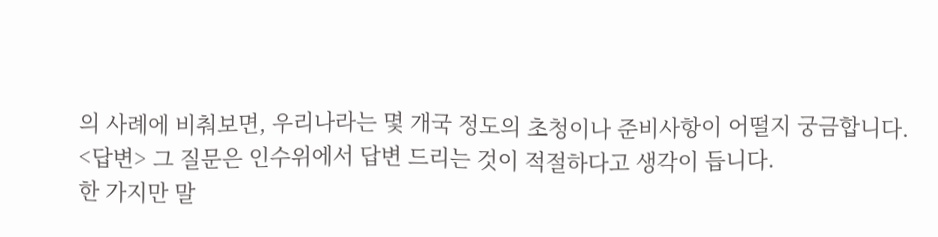의 사례에 비춰보면, 우리나라는 몇 개국 정도의 초청이나 준비사항이 어떨지 궁금합니다.
<답변> 그 질문은 인수위에서 답변 드리는 것이 적절하다고 생각이 듭니다.
한 가지만 말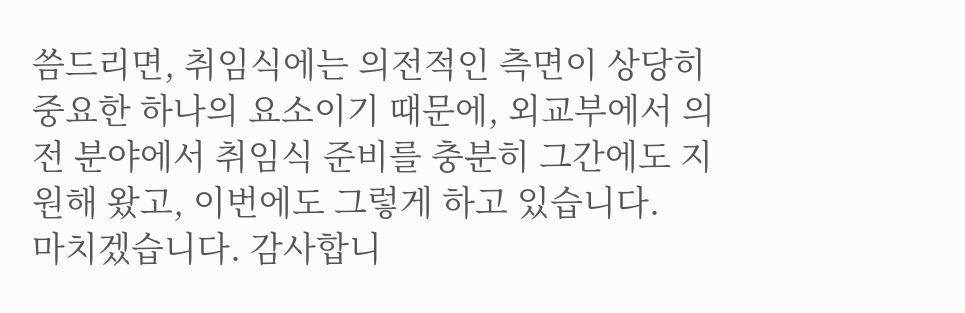씀드리면, 취임식에는 의전적인 측면이 상당히 중요한 하나의 요소이기 때문에, 외교부에서 의전 분야에서 취임식 준비를 충분히 그간에도 지원해 왔고, 이번에도 그렇게 하고 있습니다.
마치겠습니다. 감사합니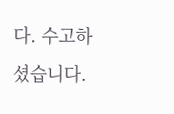다. 수고하셨습니다.